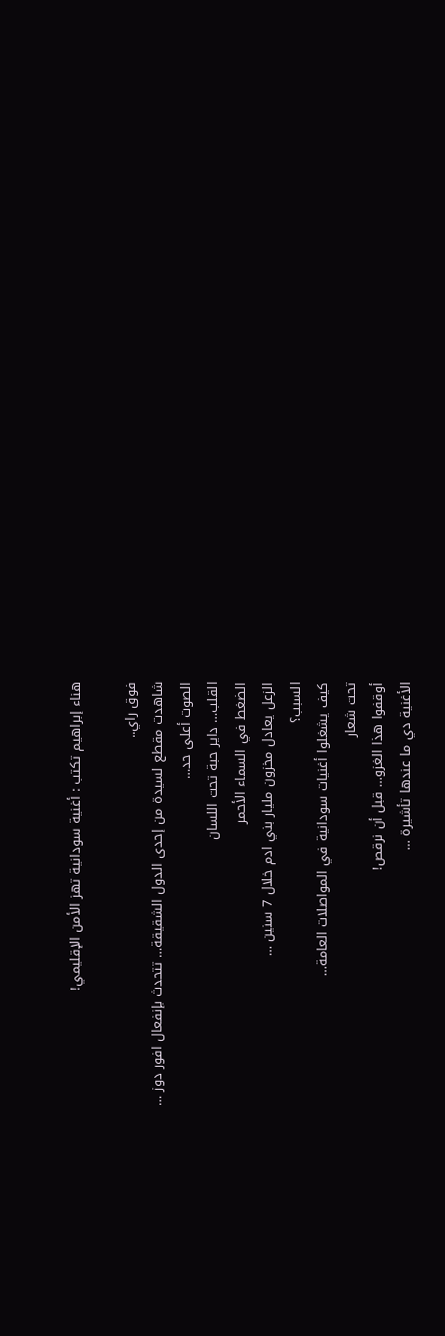هناء إبراهيم تكتب : أغنية سودانية تهز الأمن الإقليمي!

فوق راي..
شاهدت مقطع لسيدة من إحدى الدول الشقيقة… تتحدث بإنفعال افور دوز …
الصوت أعلى حد…
القلب… داير حبة تحت اللسان
الضغط في السماء الأحمر
الزعل يعادل مخزون مليار بني ادم خلال 7 سنين …
السبب؟
كيف يشغلوا أغنيات سودانية في المواصلات العامة…
تحت شعار
أوقفوا هذا الغزو… قبل أن نرقص!
الأغنية دي ما عندها تأشيرة …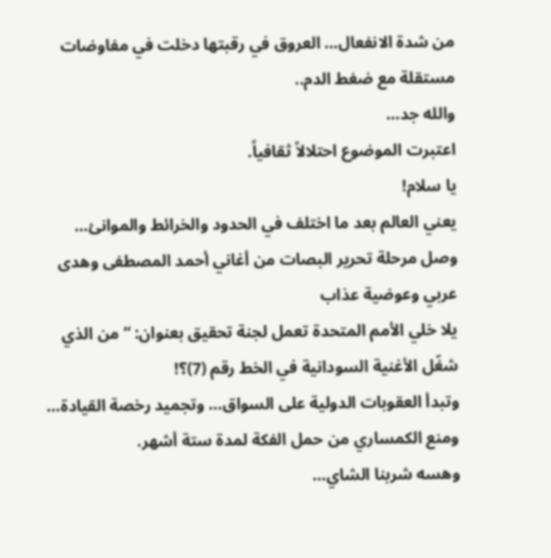من شدة الانفعال… العروق في رقبتها دخلت في مفاوضات مستقلة مع ضغط الدم..
والله جد…
اعتبرت الموضوع احتلالاً ثقافياً.
يا سلام!
يعني العالم بعد ما اختلف في الحدود والخرائط والموانئ… وصل مرحلة تحرير البصات من أغاني أحمد المصطفى وهدى عربي وعوضية عذاب
يلا خلي الأمم المتحدة تعمل لجنة تحقيق بعنوان: “من الذي شغّل الأغنية السودانية في الخط رقم (7)؟!
وتبدأ العقوبات الدولية على السواق… وتجميد رخصة القيادة… ومنع الكمساري من حمل الفكة لمدة ستة أشهر.
وهسه شربنا الشاي…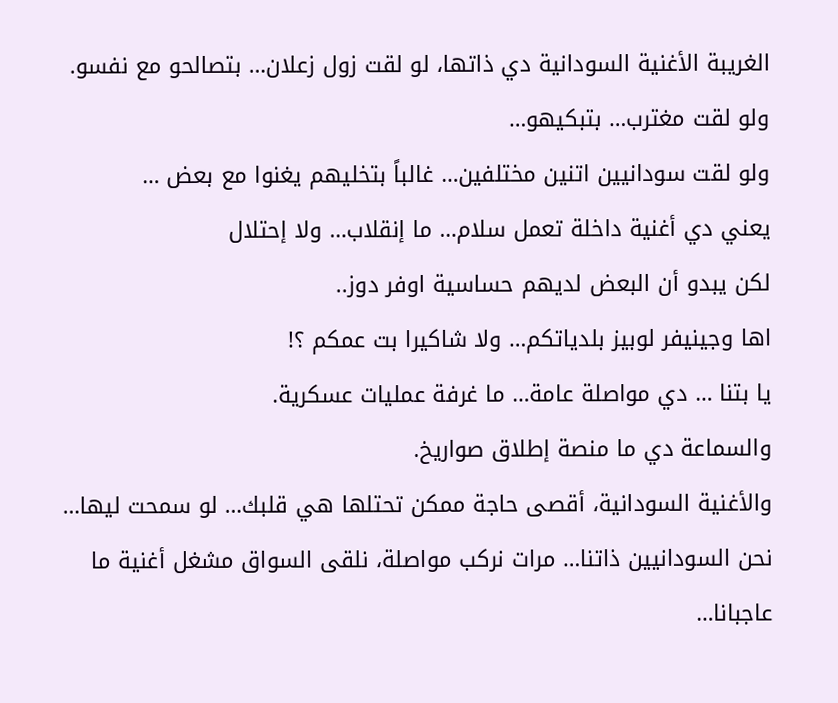الغريبة الأغنية السودانية دي ذاتها، لو لقت زول زعلان… بتصالحو مع نفسو.
ولو لقت مغترب… بتبكيهو…
ولو لقت سودانيين اتنين مختلفين… غالباً بتخليهم يغنوا مع بعض …
يعني دي أغنية داخلة تعمل سلام… ما إنقلاب… ولا إحتلال
لكن يبدو أن البعض لديهم حساسية اوفر دوز..
اها وجينيفر لوبيز بلدياتكم… ولا شاكيرا بت عمكم ؟!
يا بتنا … دي مواصلة عامة… ما غرفة عمليات عسكرية.
والسماعة دي ما منصة إطلاق صواريخ.
والأغنية السودانية، أقصى حاجة ممكن تحتلها هي قلبك… لو سمحت ليها…
نحن السودانيين ذاتنا… مرات نركب مواصلة، نلقى السواق مشغل أغنية ما عاجبانا…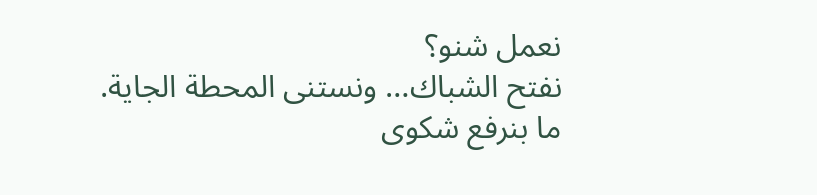نعمل شنو؟
نفتح الشباك… ونستنى المحطة الجاية.
ما بنرفع شكوى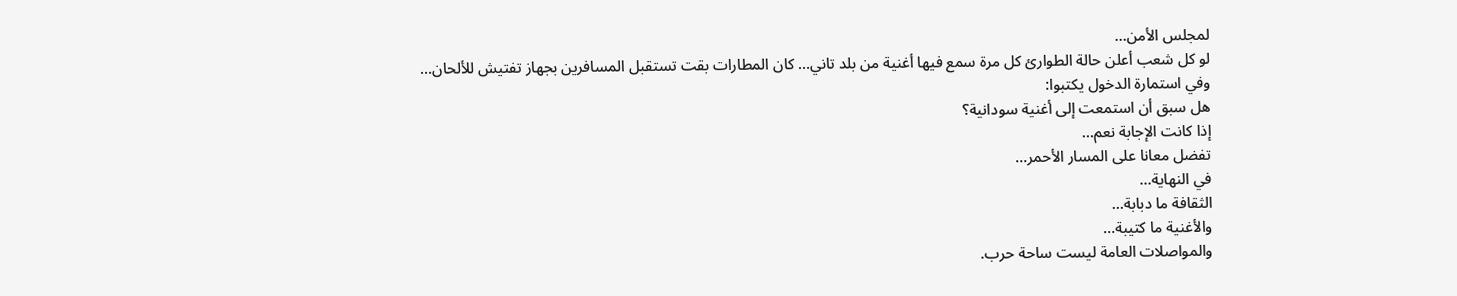لمجلس الأمن…
لو كل شعب أعلن حالة الطوارئ كل مرة سمع فيها أغنية من بلد تاني… كان المطارات بقت تستقبل المسافرين بجهاز تفتيش للألحان…
وفي استمارة الدخول يكتبوا:
هل سبق أن استمعت إلى أغنية سودانية؟
إذا كانت الإجابة نعم…
تفضل معانا على المسار الأحمر…
في النهاية…
الثقافة ما دبابة…
والأغنية ما كتيبة…
والمواصلات العامة ليست ساحة حرب.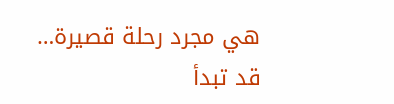هي مجرد رحلة قصيرة…
قد تبدأ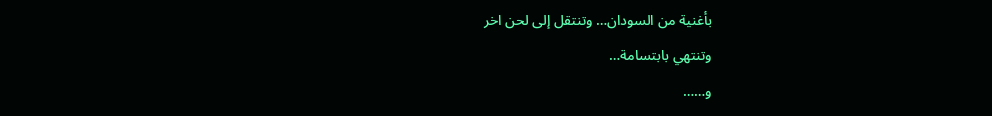بأغنية من السودان… وتنتقل إلى لحن اخر
وتنتهي بابتسامة…
و……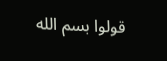قولوا بسم الله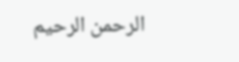الرحمن الرحيم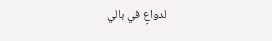لدواعٍ في بالي